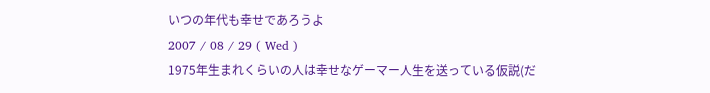いつの年代も幸せであろうよ
2007 / 08 / 29 ( Wed )
1975年生まれくらいの人は幸せなゲーマー人生を送っている仮説(だ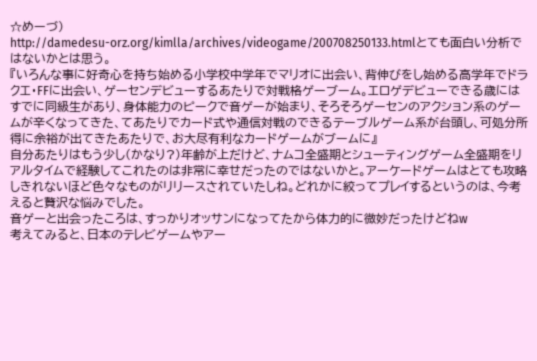☆めーづ)
http://damedesu-orz.org/kimlla/archives/videogame/200708250133.htmlとても面白い分析ではないかとは思う。
『いろんな事に好奇心を持ち始める小学校中学年でマリオに出会い、背伸びをし始める高学年でドラクエ・FFに出会い、ゲーセンデビューするあたりで対戦格ゲーブーム。エロゲデビューできる歳にはすでに同級生があり、身体能力のピークで音ゲーが始まり、そろそろゲーセンのアクション系のゲームが辛くなってきた、てあたりでカード式や通信対戦のできるテーブルゲーム系が台頭し、可処分所得に余裕が出てきたあたりで、お大尽有利なカードゲームがブームに』
自分あたりはもう少し(かなり?)年齢が上だけど、ナムコ全盛期とシューティングゲーム全盛期をリアルタイムで経験してこれたのは非常に幸せだったのではないかと。アーケードゲームはとても攻略しきれないほど色々なものがリリースされていたしね。どれかに絞ってプレイするというのは、今考えると贅沢な悩みでした。
音ゲーと出会ったころは、すっかりオッサンになってたから体力的に微妙だったけどねw
考えてみると、日本のテレビゲームやアー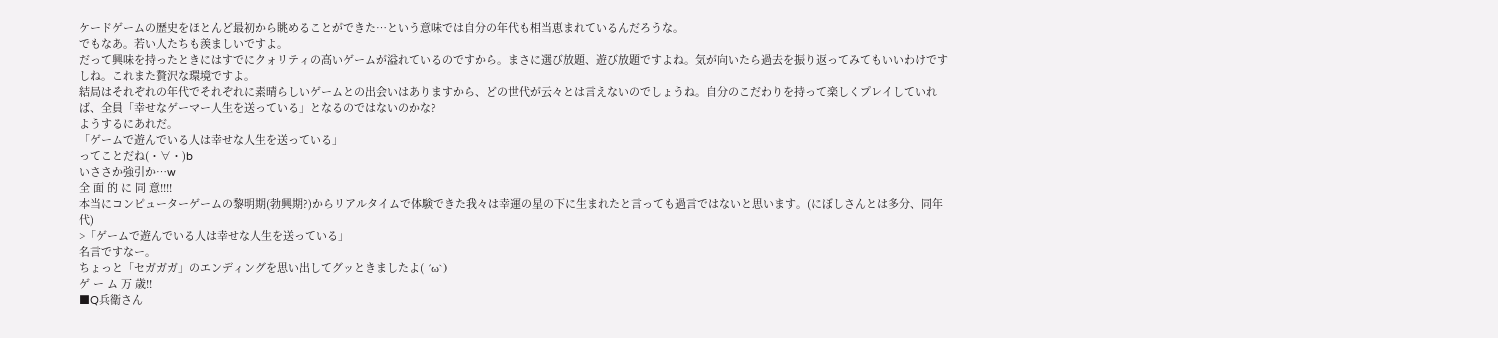ケードゲームの歴史をほとんど最初から眺めることができた…という意味では自分の年代も相当恵まれているんだろうな。
でもなあ。若い人たちも羨ましいですよ。
だって興味を持ったときにはすでにクォリティの高いゲームが溢れているのですから。まさに選び放題、遊び放題ですよね。気が向いたら過去を振り返ってみてもいいわけですしね。これまた贅沢な環境ですよ。
結局はそれぞれの年代でそれぞれに素晴らしいゲームとの出会いはありますから、どの世代が云々とは言えないのでしょうね。自分のこだわりを持って楽しくプレイしていれば、全員「幸せなゲーマー人生を送っている」となるのではないのかな?
ようするにあれだ。
「ゲームで遊んでいる人は幸せな人生を送っている」
ってことだね(・∀・)b
いささか強引か…w
全 面 的 に 同 意!!!!
本当にコンピューターゲームの黎明期(勃興期?)からリアルタイムで体験できた我々は幸運の星の下に生まれたと言っても過言ではないと思います。(にぼしさんとは多分、同年代)
>「ゲームで遊んでいる人は幸せな人生を送っている」
名言ですなー。
ちょっと「セガガガ」のエンディングを思い出してグッときましたよ( ´ω`)
ゲ ー ム 万 歳!!
■Q兵衛さん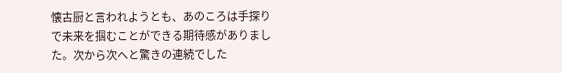懐古厨と言われようとも、あのころは手探りで未来を掴むことができる期待感がありました。次から次へと驚きの連続でした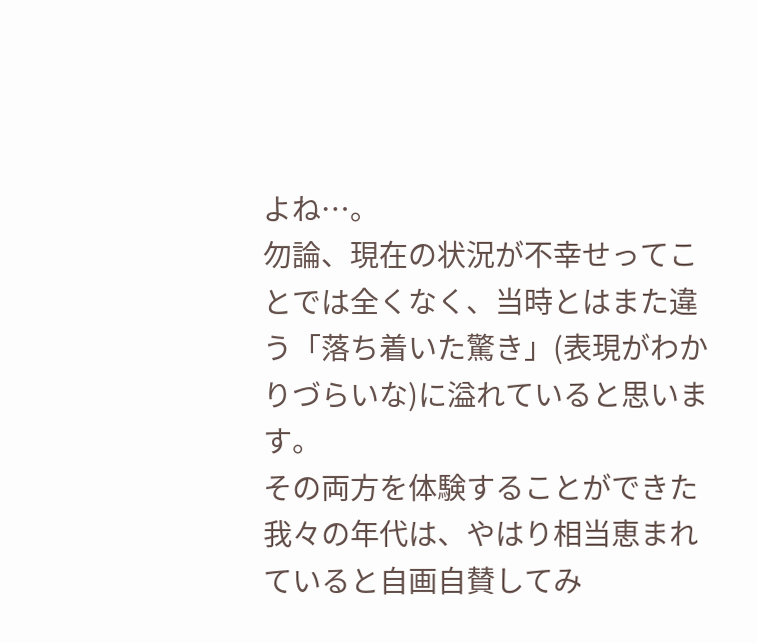よね…。
勿論、現在の状況が不幸せってことでは全くなく、当時とはまた違う「落ち着いた驚き」(表現がわかりづらいな)に溢れていると思います。
その両方を体験することができた我々の年代は、やはり相当恵まれていると自画自賛してみ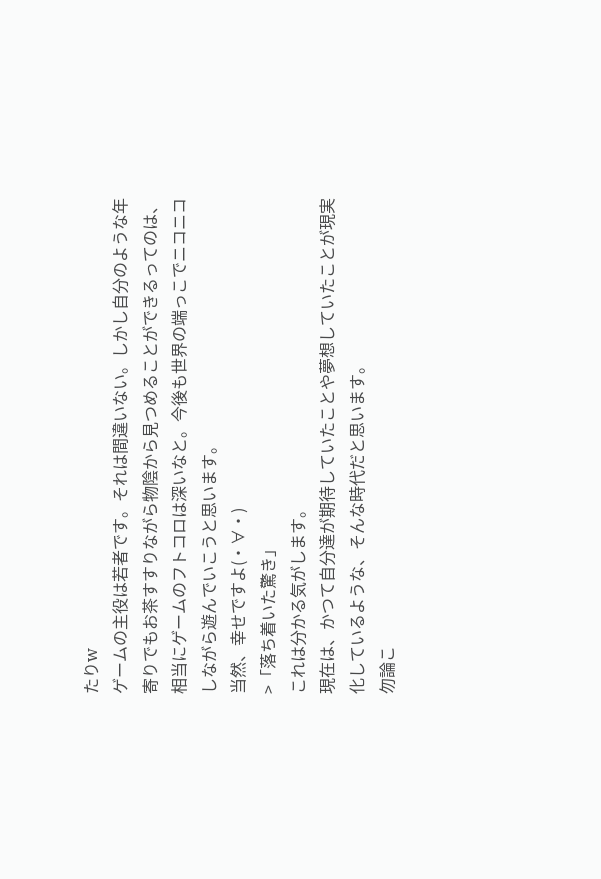たりw
ゲームの主役は若者です。それは間違いない。しかし自分のような年寄りでもお茶すすりながら物陰から見つめることができるってのは、相当にゲームのフトコロは深いなと。今後も世界の端っこでニコニコしながら遊んでいこうと思います。
当然、幸せですよ(・∀・)
>「落ち着いた驚き」
これは分かる気がします。
現在は、かつて自分達が期待していたことや夢想していたことが現実化しているような、そんな時代だと思います。
勿論こ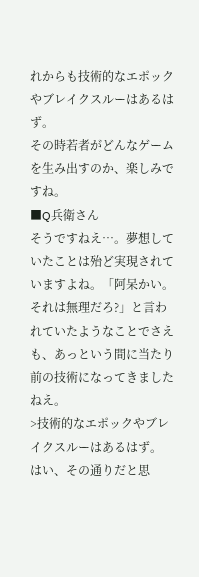れからも技術的なエポックやブレイクスルーはあるはず。
その時若者がどんなゲームを生み出すのか、楽しみですね。
■Q兵衛さん
そうですねえ…。夢想していたことは殆ど実現されていますよね。「阿呆かい。それは無理だろ?」と言われていたようなことでさえも、あっという間に当たり前の技術になってきましたねえ。
>技術的なエポックやブレイクスルーはあるはず。
はい、その通りだと思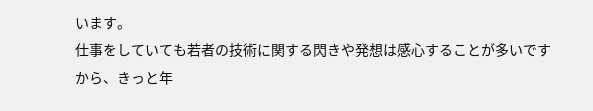います。
仕事をしていても若者の技術に関する閃きや発想は感心することが多いですから、きっと年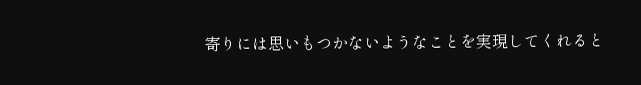寄りには思いもつかないようなことを実現してくれると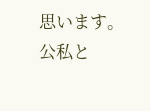思います。公私と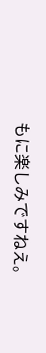もに楽しみですねえ。